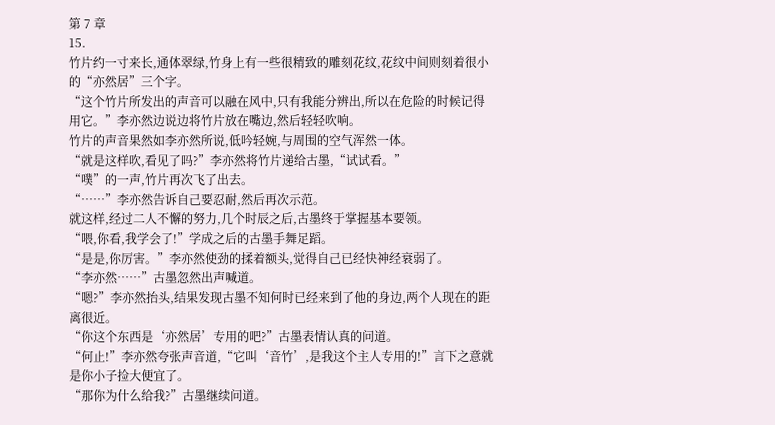第 7 章
15.
竹片约一寸来长,通体翠绿,竹身上有一些很精致的雕刻花纹,花纹中间则刻着很小的“亦然居”三个字。
“这个竹片所发出的声音可以融在风中,只有我能分辨出,所以在危险的时候记得用它。”李亦然边说边将竹片放在嘴边,然后轻轻吹响。
竹片的声音果然如李亦然所说,低吟轻婉,与周围的空气浑然一体。
“就是这样吹,看见了吗?”李亦然将竹片递给古墨,“试试看。”
“噗”的一声,竹片再次飞了出去。
“……”李亦然告诉自己要忍耐,然后再次示范。
就这样,经过二人不懈的努力,几个时辰之后,古墨终于掌握基本要领。
“喂,你看,我学会了!”学成之后的古墨手舞足蹈。
“是是,你厉害。”李亦然使劲的揉着额头,觉得自己已经快神经衰弱了。
“李亦然……”古墨忽然出声喊道。
“嗯?”李亦然抬头,结果发现古墨不知何时已经来到了他的身边,两个人现在的距离很近。
“你这个东西是‘亦然居’专用的吧?”古墨表情认真的问道。
“何止!”李亦然夸张声音道,“它叫‘音竹’,是我这个主人专用的!”言下之意就是你小子捡大便宜了。
“那你为什么给我?”古墨继续问道。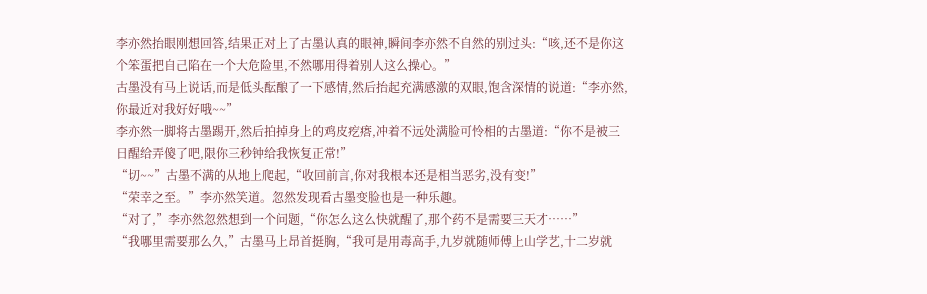李亦然抬眼刚想回答,结果正对上了古墨认真的眼神,瞬间李亦然不自然的别过头:“咳,还不是你这个笨蛋把自己陷在一个大危险里,不然哪用得着别人这么操心。”
古墨没有马上说话,而是低头酝酿了一下感情,然后抬起充满感激的双眼,饱含深情的说道:“李亦然,你最近对我好好哦~~”
李亦然一脚将古墨踢开,然后拍掉身上的鸡皮疙瘩,冲着不远处满脸可怜相的古墨道:“你不是被三日醒给弄傻了吧,限你三秒钟给我恢复正常!”
“切~~”古墨不满的从地上爬起,“收回前言,你对我根本还是相当恶劣,没有变!”
“荣幸之至。”李亦然笑道。忽然发现看古墨变脸也是一种乐趣。
“对了,”李亦然忽然想到一个问题,“你怎么这么快就醒了,那个药不是需要三天才……”
“我哪里需要那么久,”古墨马上昂首挺胸,“我可是用毒高手,九岁就随师傅上山学艺,十二岁就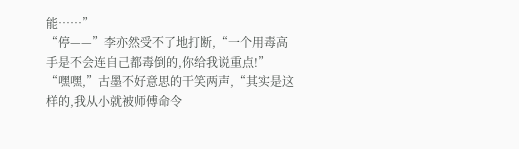能……”
“停——”李亦然受不了地打断,“一个用毒高手是不会连自己都毒倒的,你给我说重点!”
“嘿嘿,”古墨不好意思的干笑两声,“其实是这样的,我从小就被师傅命令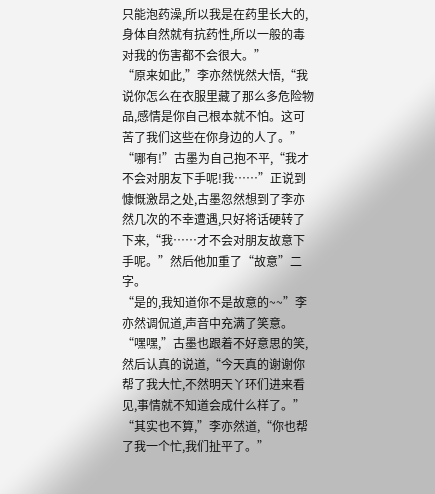只能泡药澡,所以我是在药里长大的,身体自然就有抗药性,所以一般的毒对我的伤害都不会很大。”
“原来如此,”李亦然恍然大悟,“我说你怎么在衣服里藏了那么多危险物品,感情是你自己根本就不怕。这可苦了我们这些在你身边的人了。”
“哪有!”古墨为自己抱不平,“我才不会对朋友下手呢!我……”正说到慷慨激昂之处,古墨忽然想到了李亦然几次的不幸遭遇,只好将话硬转了下来,“我……才不会对朋友故意下手呢。”然后他加重了“故意”二字。
“是的,我知道你不是故意的~~”李亦然调侃道,声音中充满了笑意。
“嘿嘿,”古墨也跟着不好意思的笑,然后认真的说道,“今天真的谢谢你帮了我大忙,不然明天丫环们进来看见,事情就不知道会成什么样了。”
“其实也不算,”李亦然道,“你也帮了我一个忙,我们扯平了。”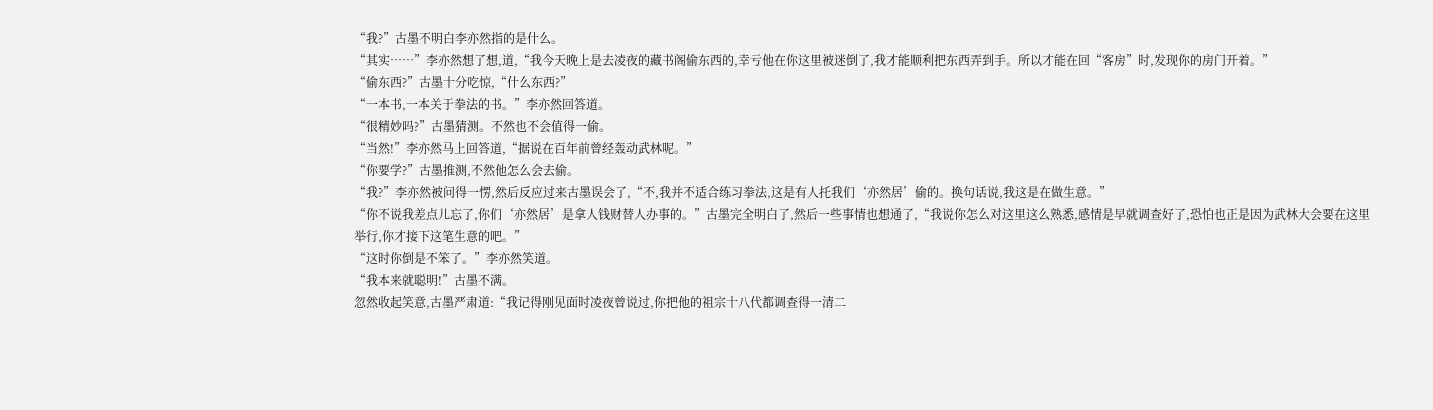“我?”古墨不明白李亦然指的是什么。
“其实……”李亦然想了想,道,“我今天晚上是去凌夜的藏书阁偷东西的,幸亏他在你这里被迷倒了,我才能顺利把东西弄到手。所以才能在回“客房”时,发现你的房门开着。”
“偷东西?”古墨十分吃惊,“什么东西?”
“一本书,一本关于拳法的书。”李亦然回答道。
“很精妙吗?”古墨猜测。不然也不会值得一偷。
“当然!”李亦然马上回答道,“据说在百年前曾经轰动武林呢。”
“你要学?”古墨推测,不然他怎么会去偷。
“我?”李亦然被问得一愣,然后反应过来古墨误会了,“不,我并不适合练习拳法,这是有人托我们‘亦然居’偷的。换句话说,我这是在做生意。”
“你不说我差点儿忘了,你们‘亦然居’是拿人钱财替人办事的。”古墨完全明白了,然后一些事情也想通了,“我说你怎么对这里这么熟悉,感情是早就调查好了,恐怕也正是因为武林大会要在这里举行,你才接下这笔生意的吧。”
“这时你倒是不笨了。”李亦然笑道。
“我本来就聪明!”古墨不满。
忽然收起笑意,古墨严肃道:“我记得刚见面时凌夜曾说过,你把他的祖宗十八代都调查得一清二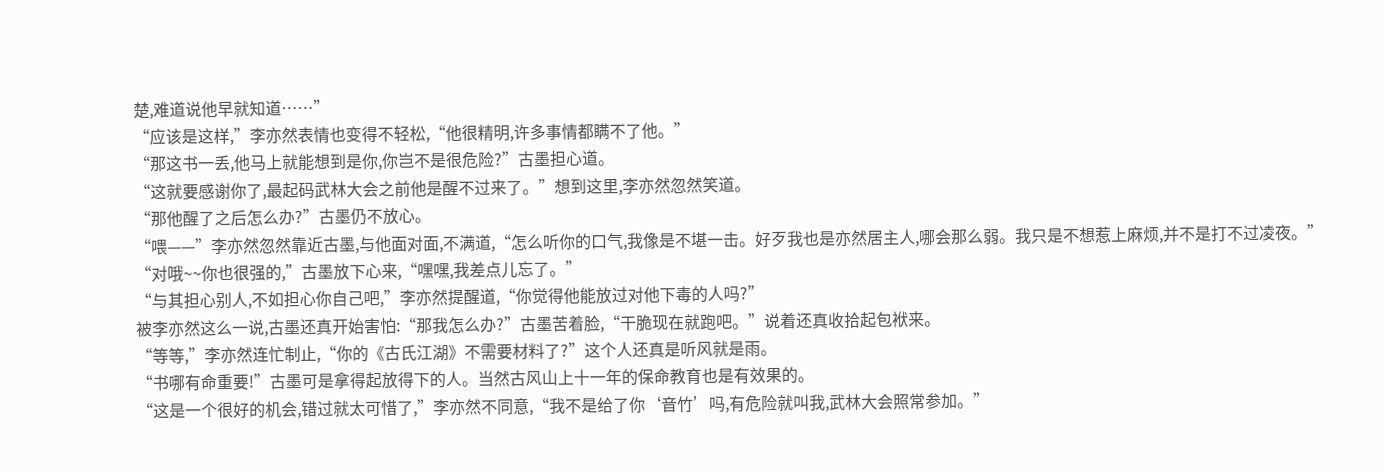楚,难道说他早就知道……”
“应该是这样,”李亦然表情也变得不轻松,“他很精明,许多事情都瞒不了他。”
“那这书一丢,他马上就能想到是你,你岂不是很危险?”古墨担心道。
“这就要感谢你了,最起码武林大会之前他是醒不过来了。”想到这里,李亦然忽然笑道。
“那他醒了之后怎么办?”古墨仍不放心。
“喂——”李亦然忽然靠近古墨,与他面对面,不满道,“怎么听你的口气,我像是不堪一击。好歹我也是亦然居主人,哪会那么弱。我只是不想惹上麻烦,并不是打不过凌夜。”
“对哦~~你也很强的,”古墨放下心来,“嘿嘿,我差点儿忘了。”
“与其担心别人,不如担心你自己吧,”李亦然提醒道,“你觉得他能放过对他下毒的人吗?”
被李亦然这么一说,古墨还真开始害怕:“那我怎么办?”古墨苦着脸,“干脆现在就跑吧。”说着还真收拾起包袱来。
“等等,”李亦然连忙制止,“你的《古氏江湖》不需要材料了?”这个人还真是听风就是雨。
“书哪有命重要!”古墨可是拿得起放得下的人。当然古风山上十一年的保命教育也是有效果的。
“这是一个很好的机会,错过就太可惜了,”李亦然不同意,“我不是给了你‘音竹’吗,有危险就叫我,武林大会照常参加。”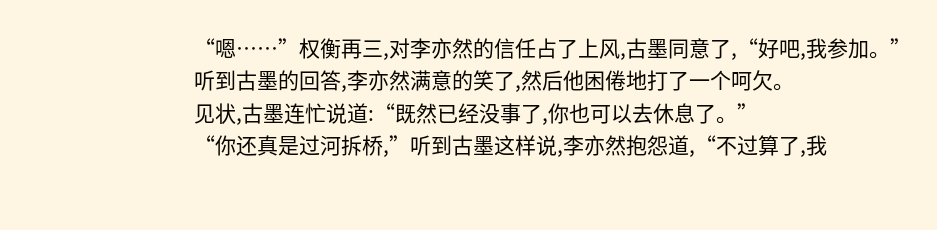“嗯……”权衡再三,对李亦然的信任占了上风,古墨同意了,“好吧,我参加。”
听到古墨的回答,李亦然满意的笑了,然后他困倦地打了一个呵欠。
见状,古墨连忙说道:“既然已经没事了,你也可以去休息了。”
“你还真是过河拆桥,”听到古墨这样说,李亦然抱怨道,“不过算了,我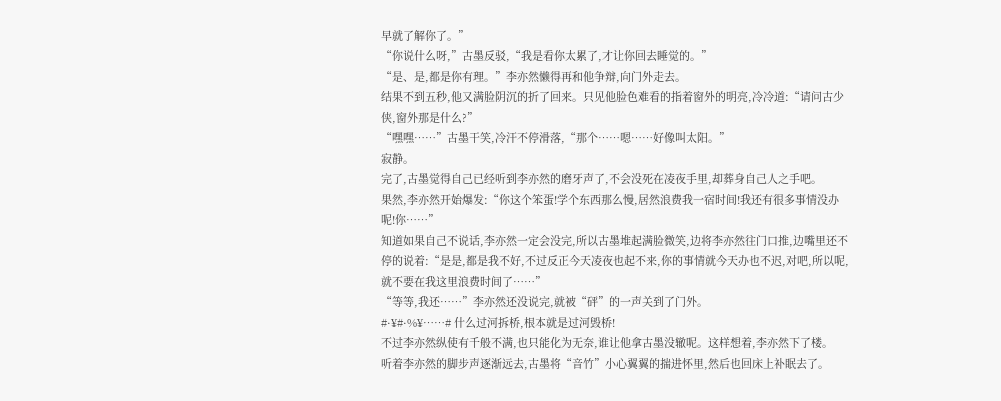早就了解你了。”
“你说什么呀,”古墨反驳,“我是看你太累了,才让你回去睡觉的。”
“是、是,都是你有理。”李亦然懒得再和他争辩,向门外走去。
结果不到五秒,他又满脸阴沉的折了回来。只见他脸色难看的指着窗外的明亮,冷冷道:“请问古少侠,窗外那是什么?”
“嘿嘿……”古墨干笑,冷汗不停滑落,“那个……嗯……好像叫太阳。”
寂静。
完了,古墨觉得自己已经听到李亦然的磨牙声了,不会没死在凌夜手里,却葬身自己人之手吧。
果然,李亦然开始爆发:“你这个笨蛋!学个东西那么慢,居然浪费我一宿时间!我还有很多事情没办呢!你……”
知道如果自己不说话,李亦然一定会没完,所以古墨堆起满脸微笑,边将李亦然往门口推,边嘴里还不停的说着:“是是,都是我不好,不过反正今天凌夜也起不来,你的事情就今天办也不迟,对吧,所以呢,就不要在我这里浪费时间了……”
“等等,我还……”李亦然还没说完,就被“砰”的一声关到了门外。
#·¥#·%¥……# 什么过河拆桥,根本就是过河毁桥!
不过李亦然纵使有千般不满,也只能化为无奈,谁让他拿古墨没辙呢。这样想着,李亦然下了楼。
听着李亦然的脚步声逐渐远去,古墨将“音竹”小心翼翼的揣进怀里,然后也回床上补眠去了。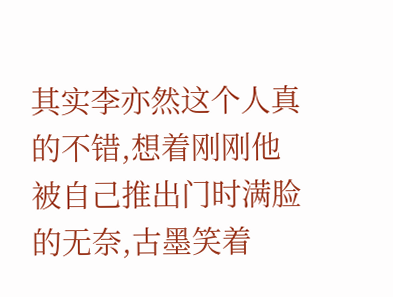其实李亦然这个人真的不错,想着刚刚他被自己推出门时满脸的无奈,古墨笑着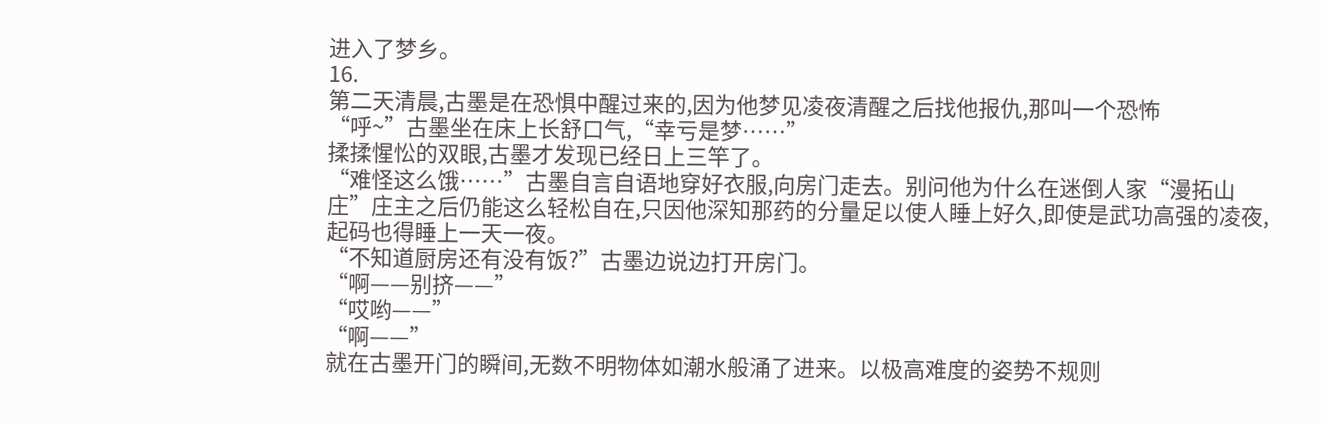进入了梦乡。
16.
第二天清晨,古墨是在恐惧中醒过来的,因为他梦见凌夜清醒之后找他报仇,那叫一个恐怖
“呼~”古墨坐在床上长舒口气,“幸亏是梦……”
揉揉惺忪的双眼,古墨才发现已经日上三竿了。
“难怪这么饿……”古墨自言自语地穿好衣服,向房门走去。别问他为什么在迷倒人家“漫拓山庄”庄主之后仍能这么轻松自在,只因他深知那药的分量足以使人睡上好久,即使是武功高强的凌夜,起码也得睡上一天一夜。
“不知道厨房还有没有饭?”古墨边说边打开房门。
“啊——别挤——”
“哎哟——”
“啊——”
就在古墨开门的瞬间,无数不明物体如潮水般涌了进来。以极高难度的姿势不规则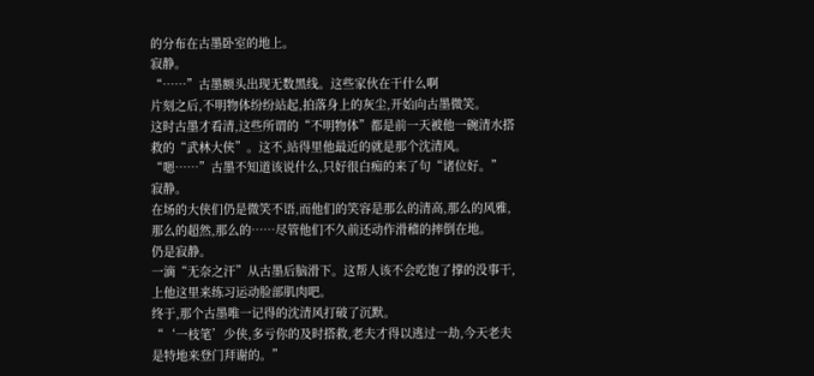的分布在古墨卧室的地上。
寂静。
“……”古墨额头出现无数黑线。这些家伙在干什么啊
片刻之后,不明物体纷纷站起,拍落身上的灰尘,开始向古墨微笑。
这时古墨才看清,这些所谓的“不明物体”都是前一天被他一碗清水搭救的“武林大侠”。这不,站得里他最近的就是那个沈清风。
“嗯……”古墨不知道该说什么,只好很白痴的来了句“诸位好。”
寂静。
在场的大侠们仍是微笑不语,而他们的笑容是那么的清高,那么的风雅,那么的超然,那么的……尽管他们不久前还动作滑稽的摔倒在地。
仍是寂静。
一滴“无奈之汗”从古墨后脑滑下。这帮人该不会吃饱了撑的没事干,上他这里来练习运动脸部肌肉吧。
终于,那个古墨唯一记得的沈清风打破了沉默。
“‘一枝笔’少侠,多亏你的及时搭救,老夫才得以逃过一劫,今天老夫是特地来登门拜谢的。”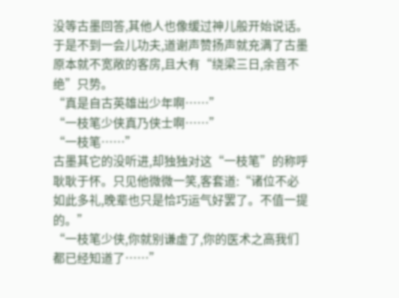没等古墨回答,其他人也像缓过神儿般开始说话。于是不到一会儿功夫,道谢声赞扬声就充满了古墨原本就不宽敞的客房,且大有“绕梁三日,余音不绝”只势。
“真是自古英雄出少年啊……”
“一枝笔少侠真乃侠士啊……”
“一枝笔……”
古墨其它的没听进,却独独对这“一枝笔”的称呼耿耿于怀。只见他微微一笑,客套道:“诸位不必如此多礼,晚辈也只是恰巧运气好罢了。不值一提的。”
“一枝笔少侠,你就别谦虚了,你的医术之高我们都已经知道了……”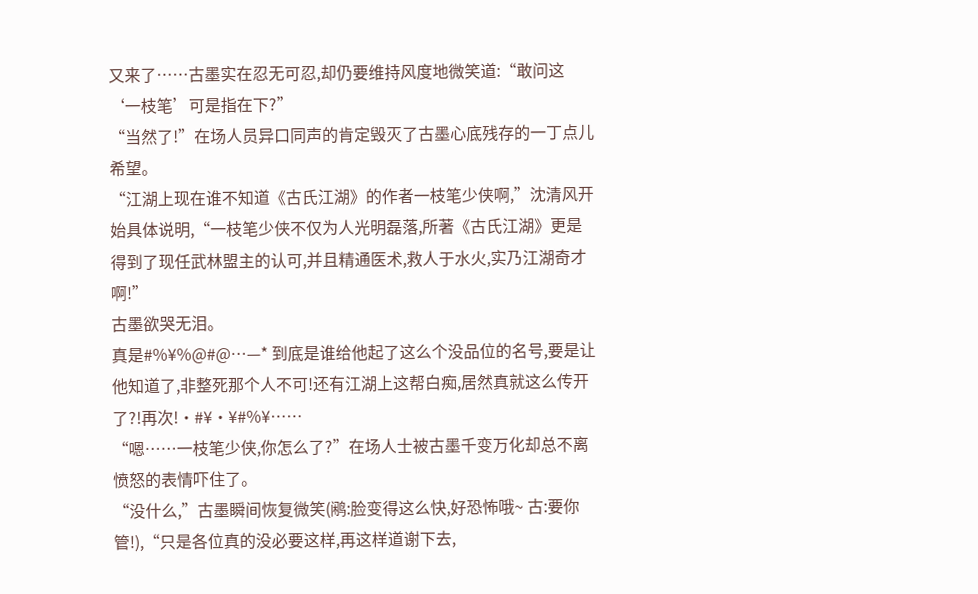又来了……古墨实在忍无可忍,却仍要维持风度地微笑道:“敢问这‘一枝笔’可是指在下?”
“当然了!”在场人员异口同声的肯定毁灭了古墨心底残存的一丁点儿希望。
“江湖上现在谁不知道《古氏江湖》的作者一枝笔少侠啊,”沈清风开始具体说明,“一枝笔少侠不仅为人光明磊落,所著《古氏江湖》更是得到了现任武林盟主的认可,并且精通医术,救人于水火,实乃江湖奇才啊!”
古墨欲哭无泪。
真是#%¥%@#@…—* 到底是谁给他起了这么个没品位的名号,要是让他知道了,非整死那个人不可!还有江湖上这帮白痴,居然真就这么传开了?!再次!·#¥·¥#%¥……
“嗯……一枝笔少侠,你怎么了?”在场人士被古墨千变万化却总不离愤怒的表情吓住了。
“没什么,”古墨瞬间恢复微笑(鹇:脸变得这么快,好恐怖哦~ 古:要你管!),“只是各位真的没必要这样,再这样道谢下去,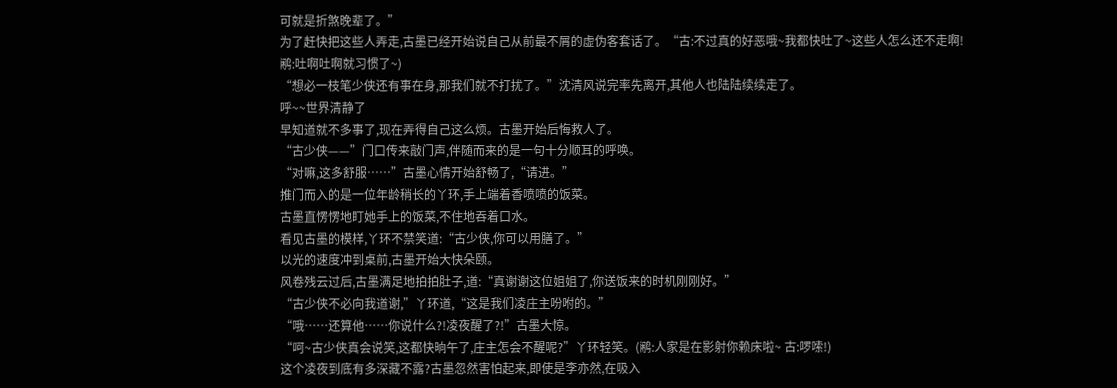可就是折煞晚辈了。”
为了赶快把这些人弄走,古墨已经开始说自己从前最不屑的虚伪客套话了。“古:不过真的好恶哦~我都快吐了~这些人怎么还不走啊! 鹇:吐啊吐啊就习惯了~)
“想必一枝笔少侠还有事在身,那我们就不打扰了。”沈清风说完率先离开,其他人也陆陆续续走了。
呼~~世界清静了
早知道就不多事了,现在弄得自己这么烦。古墨开始后悔救人了。
“古少侠——”门口传来敲门声,伴随而来的是一句十分顺耳的呼唤。
“对嘛,这多舒服……”古墨心情开始舒畅了,“请进。”
推门而入的是一位年龄稍长的丫环,手上端着香喷喷的饭菜。
古墨直愣愣地盯她手上的饭菜,不住地吞着口水。
看见古墨的模样,丫环不禁笑道:“古少侠,你可以用膳了。”
以光的速度冲到桌前,古墨开始大快朵颐。
风卷残云过后,古墨满足地拍拍肚子,道:“真谢谢这位姐姐了,你送饭来的时机刚刚好。”
“古少侠不必向我道谢,”丫环道,“这是我们凌庄主吩咐的。”
“哦……还算他……你说什么?!凌夜醒了?!”古墨大惊。
“呵~古少侠真会说笑,这都快晌午了,庄主怎会不醒呢?”丫环轻笑。(鹇:人家是在影射你赖床啦~ 古:啰嗦!)
这个凌夜到底有多深藏不露?古墨忽然害怕起来,即使是李亦然,在吸入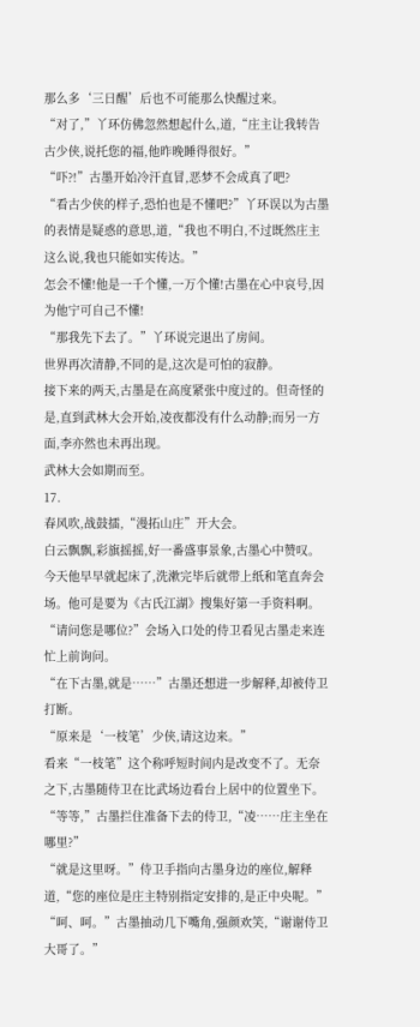那么多‘三日醒’后也不可能那么快醒过来。
“对了,”丫环仿佛忽然想起什么,道,“庄主让我转告古少侠,说托您的福,他昨晚睡得很好。”
“吓?!”古墨开始冷汗直冒,恶梦不会成真了吧?
“看古少侠的样子,恐怕也是不懂吧?”丫环误以为古墨的表情是疑惑的意思,道,“我也不明白,不过既然庄主这么说,我也只能如实传达。”
怎会不懂!他是一千个懂,一万个懂!古墨在心中哀号,因为他宁可自己不懂!
“那我先下去了。”丫环说完退出了房间。
世界再次清静,不同的是,这次是可怕的寂静。
接下来的两天,古墨是在高度紧张中度过的。但奇怪的是,直到武林大会开始,凌夜都没有什么动静;而另一方面,李亦然也未再出现。
武林大会如期而至。
17.
春风吹,战鼓擂,“漫拓山庄”开大会。
白云飘飘,彩旗摇摇,好一番盛事景象,古墨心中赞叹。今天他早早就起床了,洗漱完毕后就带上纸和笔直奔会场。他可是要为《古氏江湖》搜集好第一手资料啊。
“请问您是哪位?”会场入口处的侍卫看见古墨走来连忙上前询问。
“在下古墨,就是……”古墨还想进一步解释,却被侍卫打断。
“原来是‘一枝笔’少侠,请这边来。”
看来“一枝笔”这个称呼短时间内是改变不了。无奈之下,古墨随侍卫在比武场边看台上居中的位置坐下。
“等等,”古墨拦住准备下去的侍卫,“凌……庄主坐在哪里?”
“就是这里呀。”侍卫手指向古墨身边的座位,解释道,“您的座位是庄主特别指定安排的,是正中央呢。”
“呵、呵。”古墨抽动几下嘴角,强颜欢笑,“谢谢侍卫大哥了。”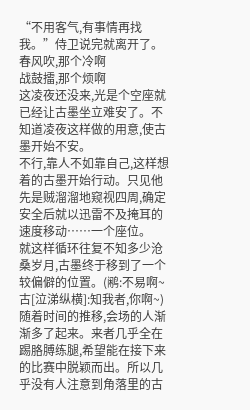“不用客气,有事情再找我。”侍卫说完就离开了。
春风吹,那个冷啊
战鼓擂,那个烦啊
这凌夜还没来,光是个空座就已经让古墨坐立难安了。不知道凌夜这样做的用意,使古墨开始不安。
不行,靠人不如靠自己,这样想着的古墨开始行动。只见他先是贼溜溜地窥视四周,确定安全后就以迅雷不及掩耳的速度移动……一个座位。
就这样循环往复不知多少沧桑岁月,古墨终于移到了一个较偏僻的位置。(鹇:不易啊~ 古[泣涕纵横]:知我者,你啊~)
随着时间的推移,会场的人渐渐多了起来。来者几乎全在踢胳膊练腿,希望能在接下来的比赛中脱颖而出。所以几乎没有人注意到角落里的古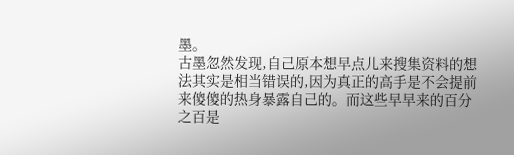墨。
古墨忽然发现,自己原本想早点儿来搜集资料的想法其实是相当错误的,因为真正的高手是不会提前来傻傻的热身暴露自己的。而这些早早来的百分之百是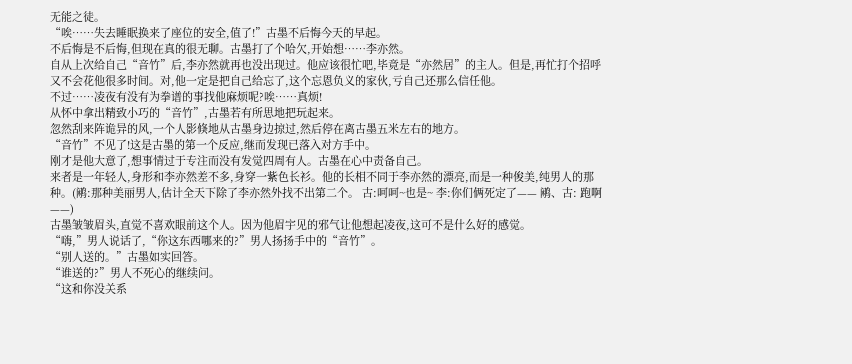无能之徒。
“唉……失去睡眠换来了座位的安全,值了!”古墨不后悔今天的早起。
不后悔是不后悔,但现在真的很无聊。古墨打了个哈欠,开始想……李亦然。
自从上次给自己“音竹”后,李亦然就再也没出现过。他应该很忙吧,毕竟是“亦然居”的主人。但是,再忙打个招呼又不会花他很多时间。对,他一定是把自己给忘了,这个忘恩负义的家伙,亏自己还那么信任他。
不过……凌夜有没有为拳谱的事找他麻烦呢?唉……真烦!
从怀中拿出精致小巧的“音竹”,古墨若有所思地把玩起来。
忽然刮来阵诡异的风,一个人影倏地从古墨身边掠过,然后停在离古墨五米左右的地方。
“音竹”不见了!这是古墨的第一个反应,继而发现已落入对方手中。
刚才是他大意了,想事情过于专注而没有发觉四周有人。古墨在心中责备自己。
来者是一年轻人,身形和李亦然差不多,身穿一紫色长衫。他的长相不同于李亦然的漂亮,而是一种俊美,纯男人的那种。(鹇:那种美丽男人,估计全天下除了李亦然外找不出第二个。 古:呵呵~也是~ 李:你们俩死定了—— 鹇、古: 跑啊——)
古墨皱皱眉头,直觉不喜欢眼前这个人。因为他眉宇见的邪气让他想起凌夜,这可不是什么好的感觉。
“嗨,”男人说话了,“你这东西哪来的?”男人扬扬手中的“音竹”。
“别人送的。”古墨如实回答。
“谁送的?”男人不死心的继续问。
“这和你没关系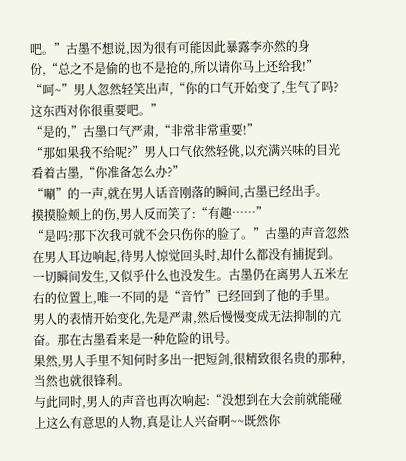吧。”古墨不想说,因为很有可能因此暴露李亦然的身份,“总之不是偷的也不是抢的,所以请你马上还给我!”
“呵~”男人忽然轻笑出声,“你的口气开始变了,生气了吗?这东西对你很重要吧。”
“是的,”古墨口气严肃,“非常非常重要!”
“那如果我不给呢?”男人口气依然轻佻,以充满兴味的目光看着古墨,“你准备怎么办?”
“唰”的一声,就在男人话音刚落的瞬间,古墨已经出手。
摸摸脸颊上的伤,男人反而笑了:“有趣……”
“是吗?那下次我可就不会只伤你的脸了。”古墨的声音忽然在男人耳边响起,待男人惊觉回头时,却什么都没有捕捉到。
一切瞬间发生,又似乎什么也没发生。古墨仍在离男人五米左右的位置上,唯一不同的是“音竹”已经回到了他的手里。
男人的表情开始变化,先是严肃,然后慢慢变成无法抑制的亢奋。那在古墨看来是一种危险的讯号。
果然,男人手里不知何时多出一把短剑,很精致很名贵的那种,当然也就很锋利。
与此同时,男人的声音也再次响起:“没想到在大会前就能碰上这么有意思的人物,真是让人兴奋啊~~既然你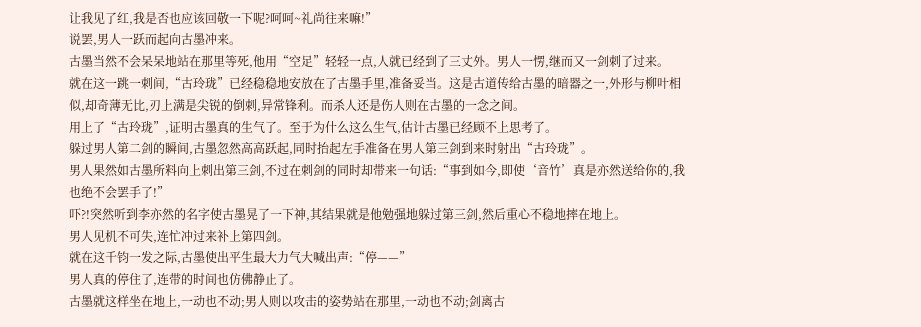让我见了红,我是否也应该回敬一下呢?呵呵~礼尚往来嘛!”
说罢,男人一跃而起向古墨冲来。
古墨当然不会呆呆地站在那里等死,他用“空足”轻轻一点,人就已经到了三丈外。男人一愣,继而又一剑刺了过来。
就在这一跳一刺间,“古玲珑”已经稳稳地安放在了古墨手里,准备妥当。这是古道传给古墨的暗器之一,外形与柳叶相似,却奇薄无比,刃上满是尖锐的倒刺,异常锋利。而杀人还是伤人则在古墨的一念之间。
用上了“古玲珑”,证明古墨真的生气了。至于为什么这么生气,估计古墨已经顾不上思考了。
躲过男人第二剑的瞬间,古墨忽然高高跃起,同时抬起左手准备在男人第三剑到来时射出“古玲珑”。
男人果然如古墨所料向上刺出第三剑,不过在刺剑的同时却带来一句话:“事到如今,即使‘音竹’真是亦然送给你的,我也绝不会罢手了!”
吓?!突然听到李亦然的名字使古墨晃了一下神,其结果就是他勉强地躲过第三剑,然后重心不稳地摔在地上。
男人见机不可失,连忙冲过来补上第四剑。
就在这千钧一发之际,古墨使出平生最大力气大喊出声:“停——”
男人真的停住了,连带的时间也仿佛静止了。
古墨就这样坐在地上,一动也不动;男人则以攻击的姿势站在那里,一动也不动;剑离古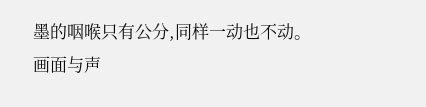墨的咽喉只有公分,同样一动也不动。
画面与声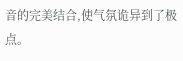音的完美结合,使气氛诡异到了极点。